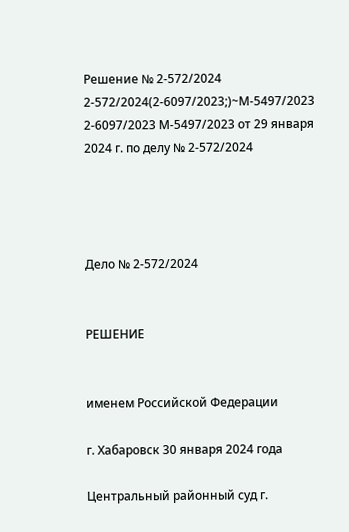Решение № 2-572/2024 2-572/2024(2-6097/2023;)~М-5497/2023 2-6097/2023 М-5497/2023 от 29 января 2024 г. по делу № 2-572/2024




Дело № 2-572/2024


РЕШЕНИЕ


именем Российской Федерации

г. Хабаровск 30 января 2024 года

Центральный районный суд г.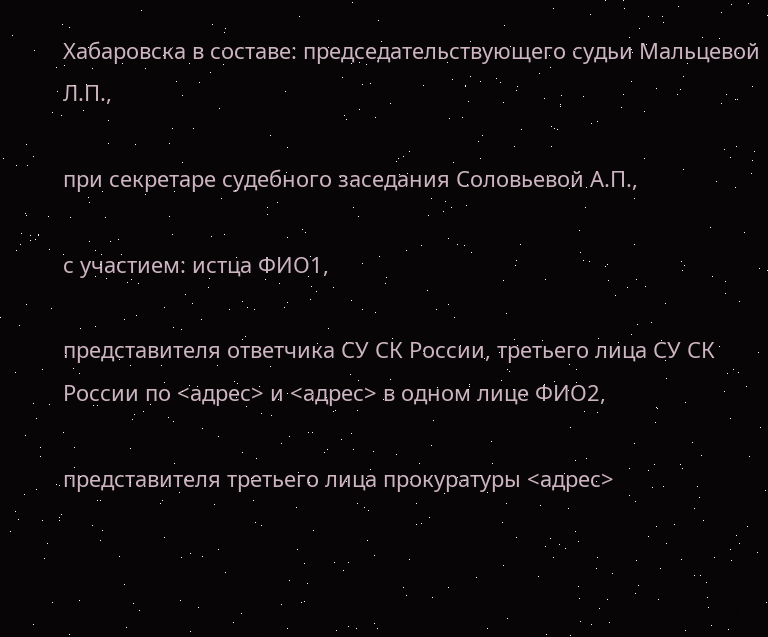Хабаровска в составе: председательствующего судьи Мальцевой Л.П.,

при секретаре судебного заседания Соловьевой А.П.,

с участием: истца ФИО1,

представителя ответчика СУ СК России, третьего лица СУ СК России по <адрес> и <адрес> в одном лице ФИО2,

представителя третьего лица прокуратуры <адрес>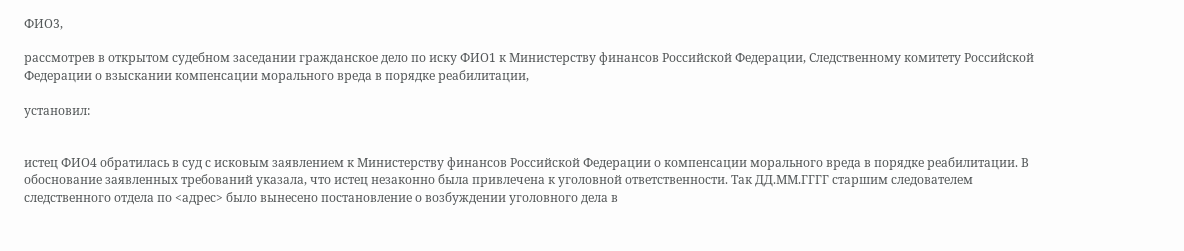ФИО3,

рассмотрев в открытом судебном заседании гражданское дело по иску ФИО1 к Министерству финансов Российской Федерации, Следственному комитету Российской Федерации о взыскании компенсации морального вреда в порядке реабилитации,

установил:


истец ФИО4 обратилась в суд с исковым заявлением к Министерству финансов Российской Федерации о компенсации морального вреда в порядке реабилитации. В обоснование заявленных требований указала, что истец незаконно была привлечена к уголовной ответственности. Так ДД.ММ.ГГГГ старшим следователем следственного отдела по <адрес> было вынесено постановление о возбуждении уголовного дела в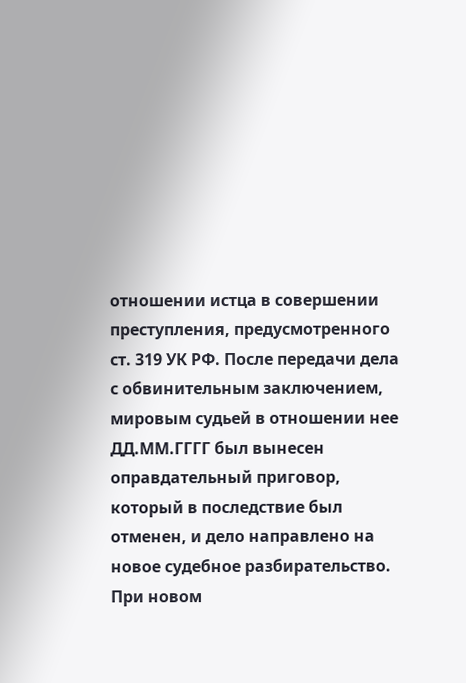отношении истца в совершении преступления, предусмотренного ст. 319 УК РФ. После передачи дела с обвинительным заключением, мировым судьей в отношении нее ДД.ММ.ГГГГ был вынесен оправдательный приговор, который в последствие был отменен, и дело направлено на новое судебное разбирательство. При новом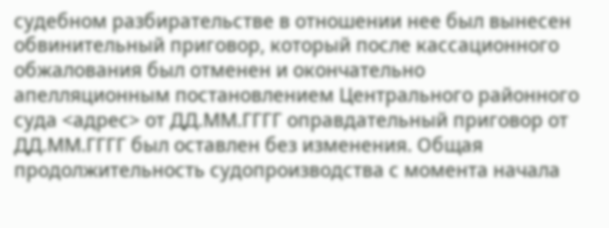судебном разбирательстве в отношении нее был вынесен обвинительный приговор, который после кассационного обжалования был отменен и окончательно апелляционным постановлением Центрального районного суда <адрес> от ДД.ММ.ГГГГ оправдательный приговор от ДД.ММ.ГГГГ был оставлен без изменения. Общая продолжительность судопроизводства с момента начала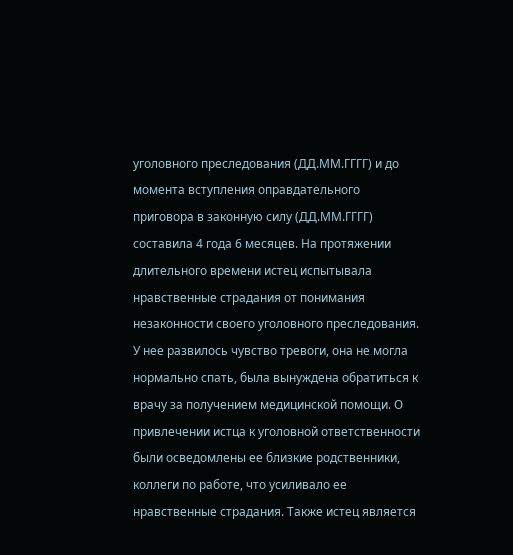уголовного преследования (ДД.ММ.ГГГГ) и до момента вступления оправдательного приговора в законную силу (ДД.ММ.ГГГГ) составила 4 года 6 месяцев. На протяжении длительного времени истец испытывала нравственные страдания от понимания незаконности своего уголовного преследования. У нее развилось чувство тревоги, она не могла нормально спать, была вынуждена обратиться к врачу за получением медицинской помощи. О привлечении истца к уголовной ответственности были осведомлены ее близкие родственники, коллеги по работе, что усиливало ее нравственные страдания. Также истец является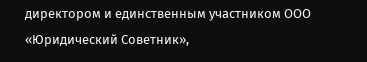директором и единственным участником ООО «Юридический Советник»,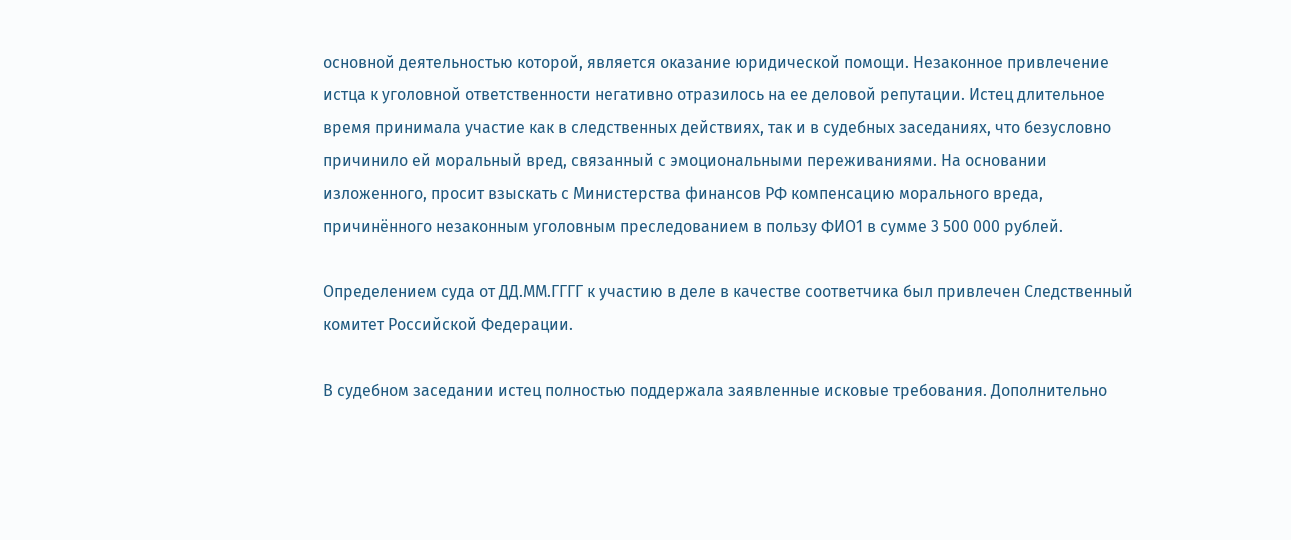основной деятельностью которой, является оказание юридической помощи. Незаконное привлечение истца к уголовной ответственности негативно отразилось на ее деловой репутации. Истец длительное время принимала участие как в следственных действиях, так и в судебных заседаниях, что безусловно причинило ей моральный вред, связанный с эмоциональными переживаниями. На основании изложенного, просит взыскать с Министерства финансов РФ компенсацию морального вреда, причинённого незаконным уголовным преследованием в пользу ФИО1 в сумме 3 500 000 рублей.

Определением суда от ДД.ММ.ГГГГ к участию в деле в качестве соответчика был привлечен Следственный комитет Российской Федерации.

В судебном заседании истец полностью поддержала заявленные исковые требования. Дополнительно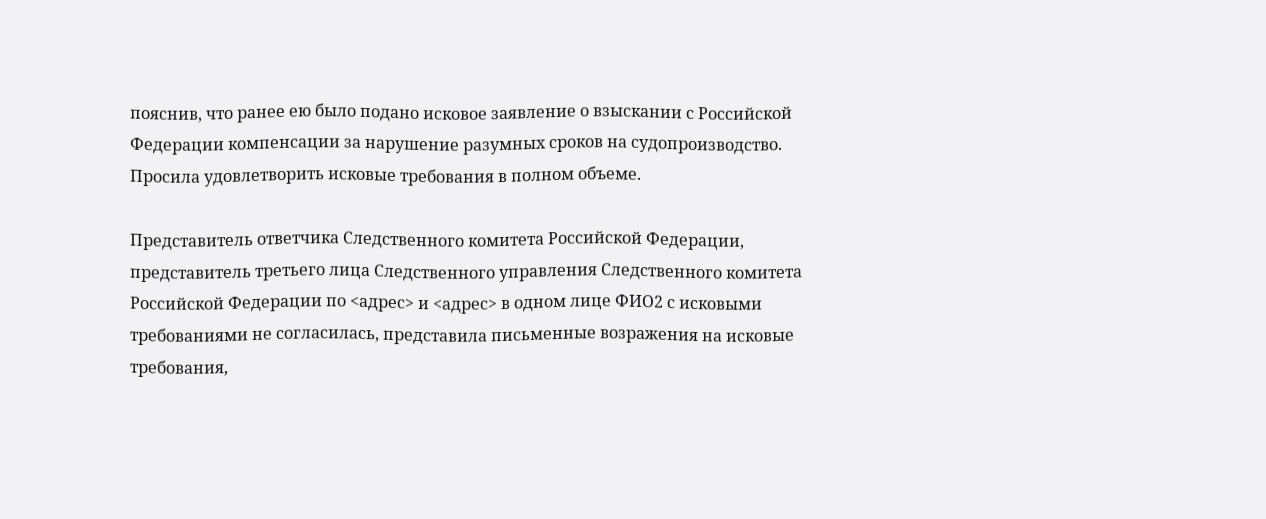пояснив, что ранее ею было подано исковое заявление о взыскании с Российской Федерации компенсации за нарушение разумных сроков на судопроизводство. Просила удовлетворить исковые требования в полном объеме.

Представитель ответчика Следственного комитета Российской Федерации, представитель третьего лица Следственного управления Следственного комитета Российской Федерации по <адрес> и <адрес> в одном лице ФИО2 с исковыми требованиями не согласилась, представила письменные возражения на исковые требования,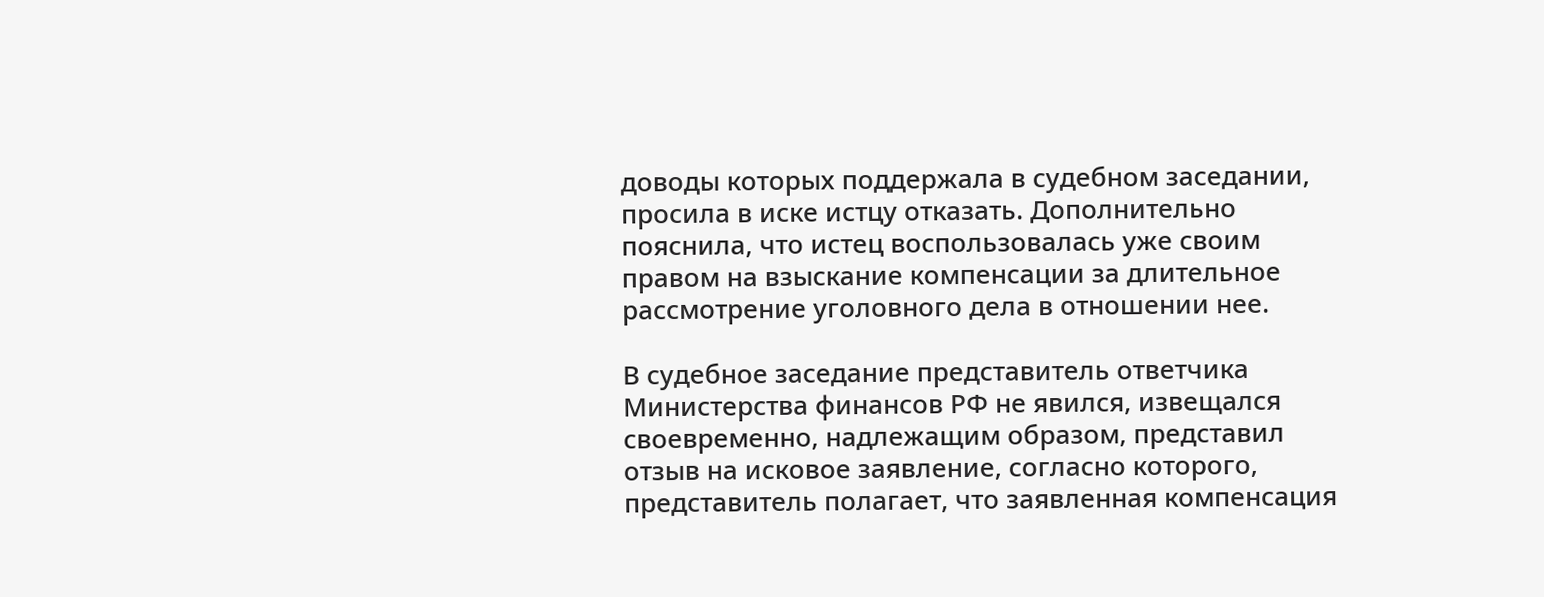доводы которых поддержала в судебном заседании, просила в иске истцу отказать. Дополнительно пояснила, что истец воспользовалась уже своим правом на взыскание компенсации за длительное рассмотрение уголовного дела в отношении нее.

В судебное заседание представитель ответчика Министерства финансов РФ не явился, извещался своевременно, надлежащим образом, представил отзыв на исковое заявление, согласно которого, представитель полагает, что заявленная компенсация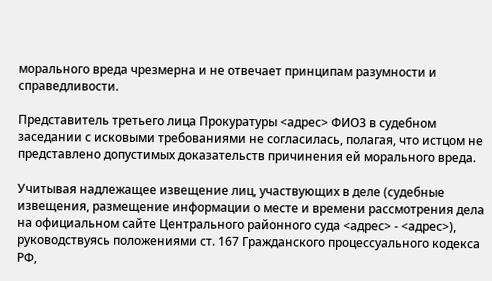морального вреда чрезмерна и не отвечает принципам разумности и справедливости.

Представитель третьего лица Прокуратуры <адрес> ФИО3 в судебном заседании с исковыми требованиями не согласилась, полагая, что истцом не представлено допустимых доказательств причинения ей морального вреда.

Учитывая надлежащее извещение лиц, участвующих в деле (судебные извещения, размещение информации о месте и времени рассмотрения дела на официальном сайте Центрального районного суда <адрес> - <адрес>), руководствуясь положениями ст. 167 Гражданского процессуального кодекса РФ,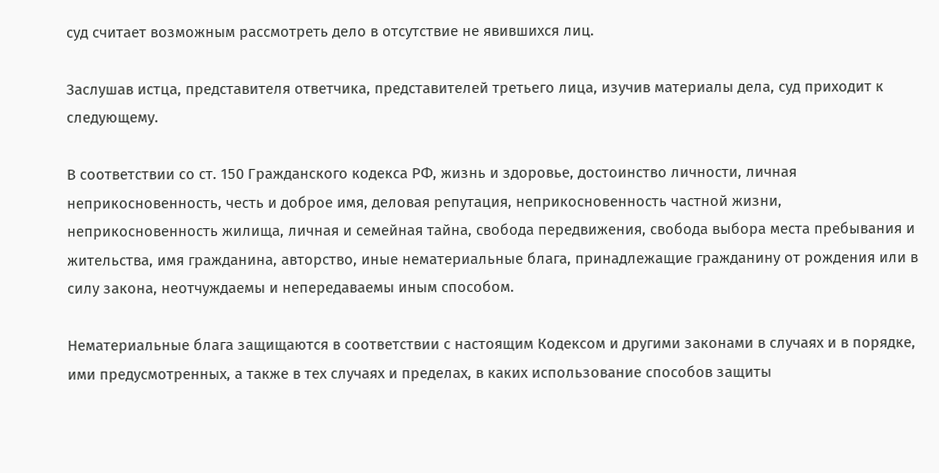суд считает возможным рассмотреть дело в отсутствие не явившихся лиц.

Заслушав истца, представителя ответчика, представителей третьего лица, изучив материалы дела, суд приходит к следующему.

В соответствии со ст. 150 Гражданского кодекса РФ, жизнь и здоровье, достоинство личности, личная неприкосновенность, честь и доброе имя, деловая репутация, неприкосновенность частной жизни, неприкосновенность жилища, личная и семейная тайна, свобода передвижения, свобода выбора места пребывания и жительства, имя гражданина, авторство, иные нематериальные блага, принадлежащие гражданину от рождения или в силу закона, неотчуждаемы и непередаваемы иным способом.

Нематериальные блага защищаются в соответствии с настоящим Кодексом и другими законами в случаях и в порядке, ими предусмотренных, а также в тех случаях и пределах, в каких использование способов защиты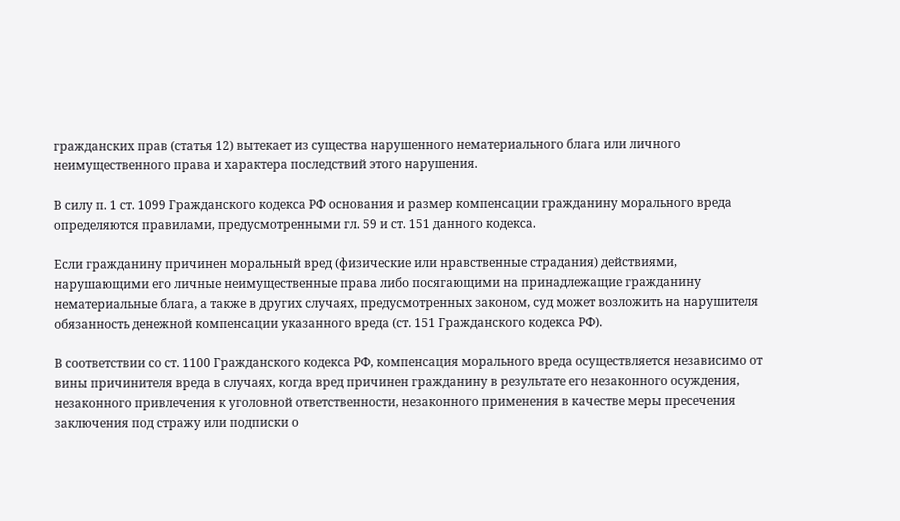гражданских прав (статья 12) вытекает из существа нарушенного нематериального блага или личного неимущественного права и характера последствий этого нарушения.

В силу п. 1 ст. 1099 Гражданского кодекса РФ основания и размер компенсации гражданину морального вреда определяются правилами, предусмотренными гл. 59 и ст. 151 данного кодекса.

Если гражданину причинен моральный вред (физические или нравственные страдания) действиями, нарушающими его личные неимущественные права либо посягающими на принадлежащие гражданину нематериальные блага, а также в других случаях, предусмотренных законом, суд может возложить на нарушителя обязанность денежной компенсации указанного вреда (ст. 151 Гражданского кодекса РФ).

В соответствии со ст. 1100 Гражданского кодекса РФ, компенсация морального вреда осуществляется независимо от вины причинителя вреда в случаях, когда вред причинен гражданину в результате его незаконного осуждения, незаконного привлечения к уголовной ответственности, незаконного применения в качестве меры пресечения заключения под стражу или подписки о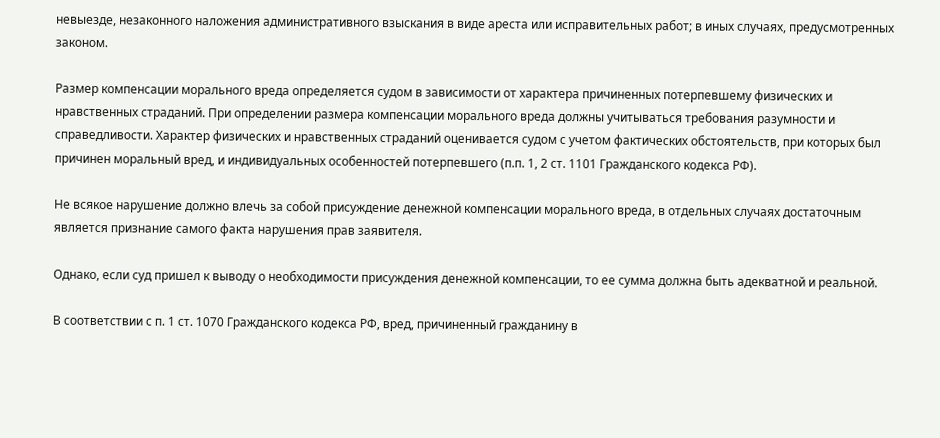невыезде, незаконного наложения административного взыскания в виде ареста или исправительных работ; в иных случаях, предусмотренных законом.

Размер компенсации морального вреда определяется судом в зависимости от характера причиненных потерпевшему физических и нравственных страданий. При определении размера компенсации морального вреда должны учитываться требования разумности и справедливости. Характер физических и нравственных страданий оценивается судом с учетом фактических обстоятельств, при которых был причинен моральный вред, и индивидуальных особенностей потерпевшего (п.п. 1, 2 ст. 1101 Гражданского кодекса РФ).

Не всякое нарушение должно влечь за собой присуждение денежной компенсации морального вреда, в отдельных случаях достаточным является признание самого факта нарушения прав заявителя.

Однако, если суд пришел к выводу о необходимости присуждения денежной компенсации, то ее сумма должна быть адекватной и реальной.

В соответствии с п. 1 ст. 1070 Гражданского кодекса РФ, вред, причиненный гражданину в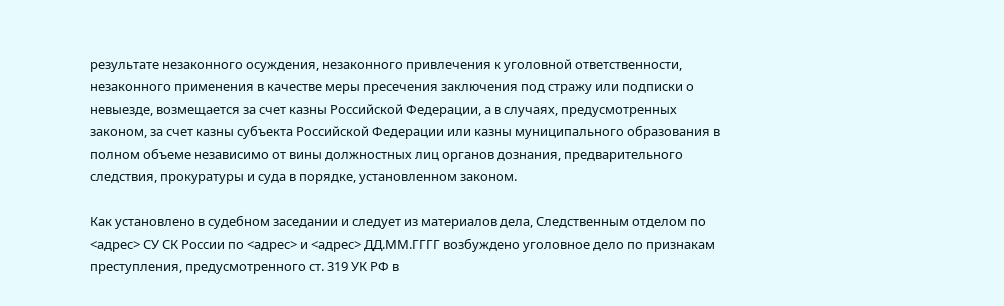результате незаконного осуждения, незаконного привлечения к уголовной ответственности, незаконного применения в качестве меры пресечения заключения под стражу или подписки о невыезде, возмещается за счет казны Российской Федерации, а в случаях, предусмотренных законом, за счет казны субъекта Российской Федерации или казны муниципального образования в полном объеме независимо от вины должностных лиц органов дознания, предварительного следствия, прокуратуры и суда в порядке, установленном законом.

Как установлено в судебном заседании и следует из материалов дела, Следственным отделом по <адрес> СУ СК России по <адрес> и <адрес> ДД.ММ.ГГГГ возбуждено уголовное дело по признакам преступления, предусмотренного ст. 319 УК РФ в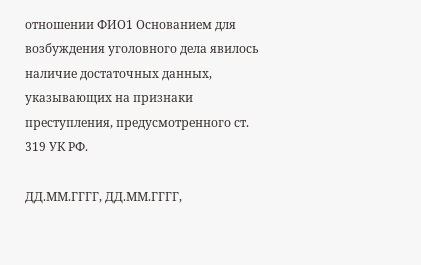отношении ФИО1 Основанием для возбуждения уголовного дела явилось наличие достаточных данных, указывающих на признаки преступления, предусмотренного ст. 319 УК РФ.

ДД.ММ.ГГГГ, ДД.ММ.ГГГГ,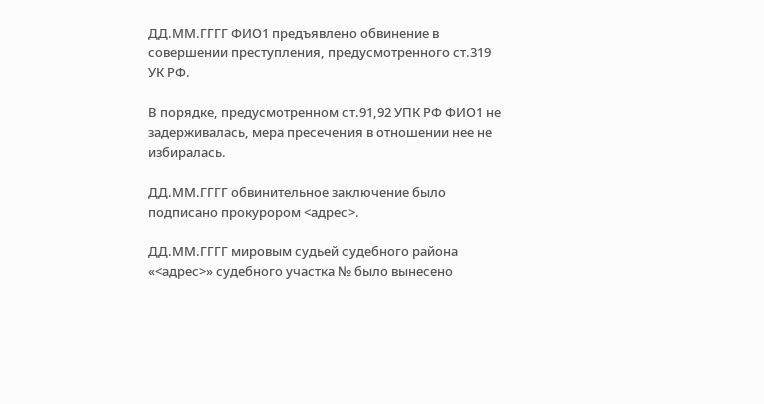ДД.ММ.ГГГГ ФИО1 предъявлено обвинение в совершении преступления, предусмотренного ст.319 УК РФ.

В порядке, предусмотренном ст.91,92 УПК РФ ФИО1 не задерживалась, мера пресечения в отношении нее не избиралась.

ДД.ММ.ГГГГ обвинительное заключение было подписано прокурором <адрес>.

ДД.ММ.ГГГГ мировым судьей судебного района «<адрес>» судебного участка № было вынесено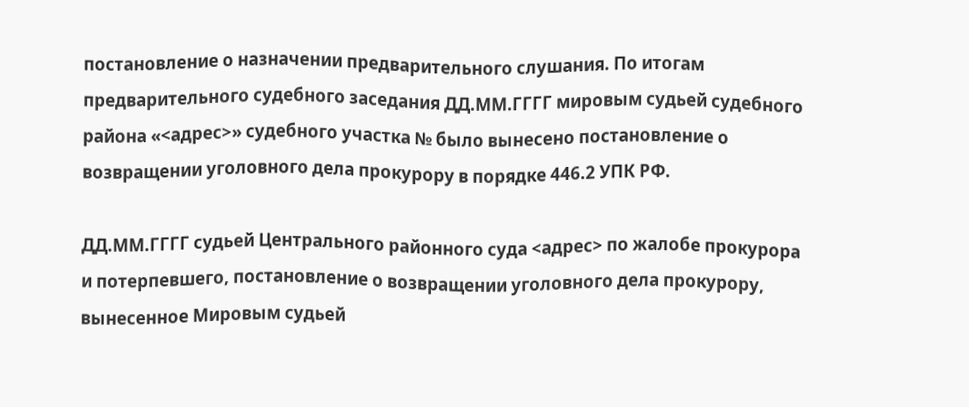постановление о назначении предварительного слушания. По итогам предварительного судебного заседания ДД.ММ.ГГГГ мировым судьей судебного района «<адрес>» судебного участка № было вынесено постановление о возвращении уголовного дела прокурору в порядке 446.2 УПК РФ.

ДД.ММ.ГГГГ судьей Центрального районного суда <адрес> по жалобе прокурора и потерпевшего, постановление о возвращении уголовного дела прокурору, вынесенное Мировым судьей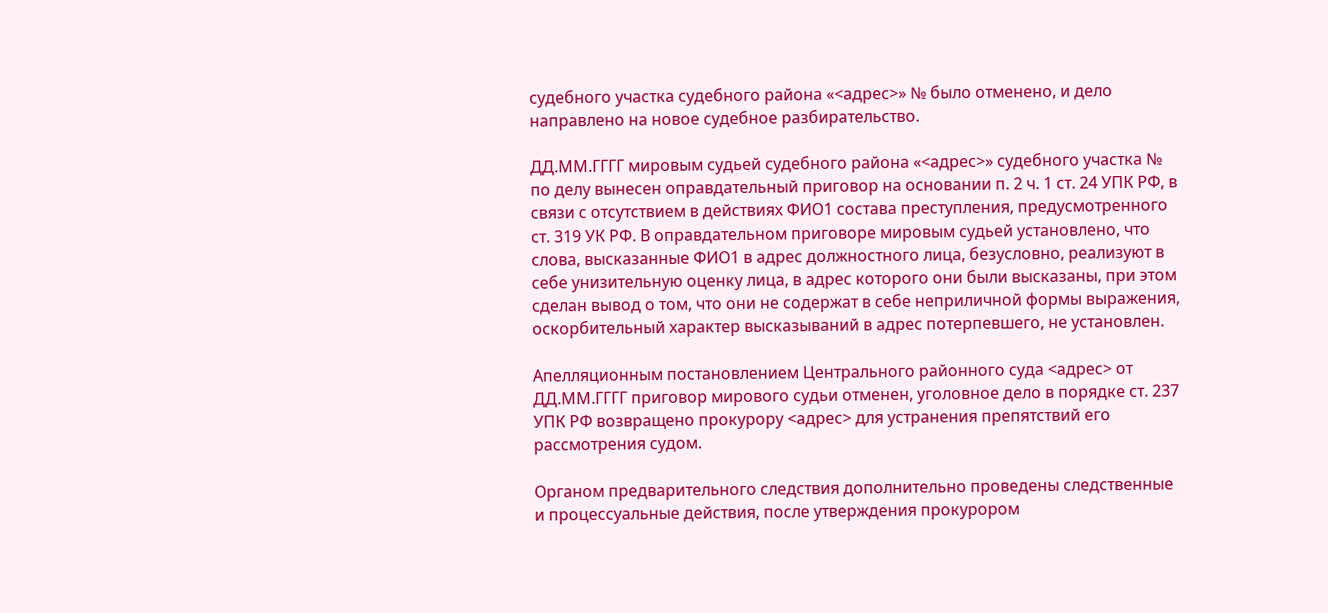судебного участка судебного района «<адрес>» № было отменено, и дело направлено на новое судебное разбирательство.

ДД.ММ.ГГГГ мировым судьей судебного района «<адрес>» судебного участка № по делу вынесен оправдательный приговор на основании п. 2 ч. 1 ст. 24 УПК РФ, в связи с отсутствием в действиях ФИО1 состава преступления, предусмотренного ст. 319 УК РФ. В оправдательном приговоре мировым судьей установлено, что слова, высказанные ФИО1 в адрес должностного лица, безусловно, реализуют в себе унизительную оценку лица, в адрес которого они были высказаны, при этом сделан вывод о том, что они не содержат в себе неприличной формы выражения, оскорбительный характер высказываний в адрес потерпевшего, не установлен.

Апелляционным постановлением Центрального районного суда <адрес> от ДД.ММ.ГГГГ приговор мирового судьи отменен, уголовное дело в порядке ст. 237 УПК РФ возвращено прокурору <адрес> для устранения препятствий его рассмотрения судом.

Органом предварительного следствия дополнительно проведены следственные и процессуальные действия, после утверждения прокурором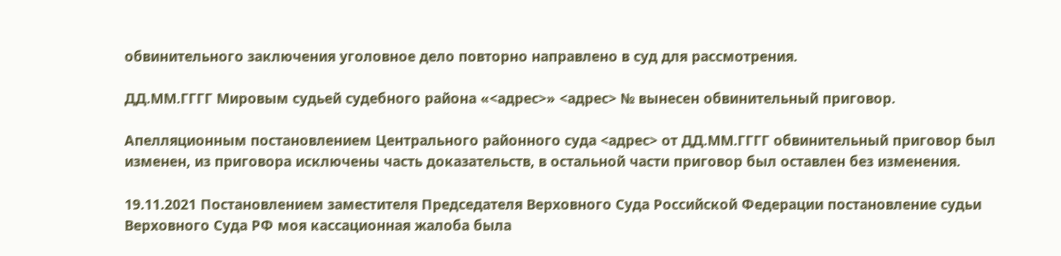обвинительного заключения уголовное дело повторно направлено в суд для рассмотрения.

ДД.ММ.ГГГГ Мировым судьей судебного района «<адрес>» <адрес> № вынесен обвинительный приговор.

Апелляционным постановлением Центрального районного суда <адрес> от ДД.ММ.ГГГГ обвинительный приговор был изменен, из приговора исключены часть доказательств, в остальной части приговор был оставлен без изменения.

19.11.2021 Постановлением заместителя Председателя Верховного Суда Российской Федерации постановление судьи Верховного Суда РФ моя кассационная жалоба была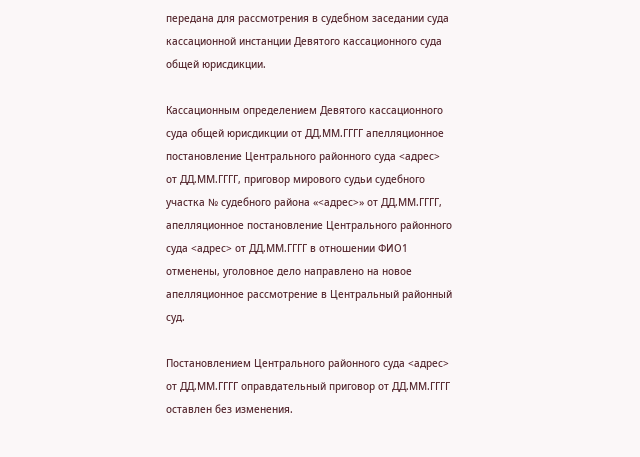передана для рассмотрения в судебном заседании суда кассационной инстанции Девятого кассационного суда общей юрисдикции.

Кассационным определением Девятого кассационного суда общей юрисдикции от ДД.ММ.ГГГГ апелляционное постановление Центрального районного суда <адрес> от ДД.ММ.ГГГГ, приговор мирового судьи судебного участка № судебного района «<адрес>» от ДД.ММ.ГГГГ, апелляционное постановление Центрального районного суда <адрес> от ДД.ММ.ГГГГ в отношении ФИО1 отменены, уголовное дело направлено на новое апелляционное рассмотрение в Центральный районный суд.

Постановлением Центрального районного суда <адрес> от ДД.ММ.ГГГГ оправдательный приговор от ДД.ММ.ГГГГ оставлен без изменения.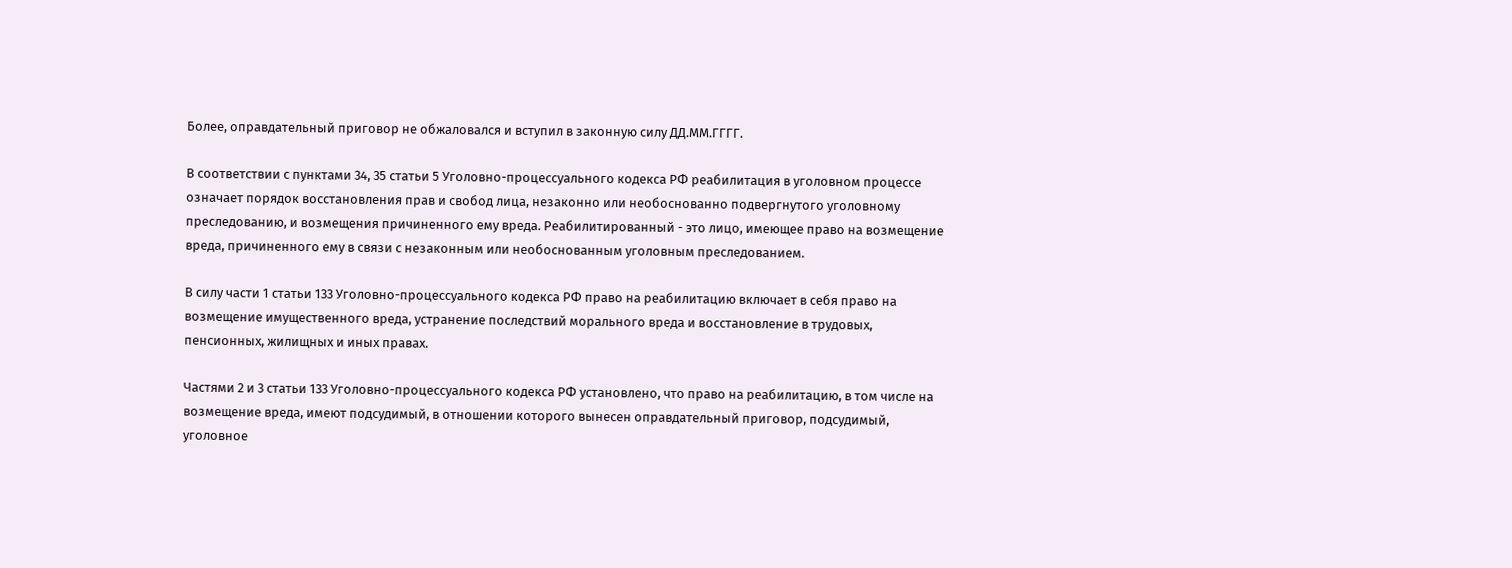Более, оправдательный приговор не обжаловался и вступил в законную силу ДД.ММ.ГГГГ.

В соответствии с пунктами 34, 35 статьи 5 Уголовно-процессуального кодекса РФ реабилитация в уголовном процессе означает порядок восстановления прав и свобод лица, незаконно или необоснованно подвергнутого уголовному преследованию, и возмещения причиненного ему вреда. Реабилитированный - это лицо, имеющее право на возмещение вреда, причиненного ему в связи с незаконным или необоснованным уголовным преследованием.

В силу части 1 статьи 133 Уголовно-процессуального кодекса РФ право на реабилитацию включает в себя право на возмещение имущественного вреда, устранение последствий морального вреда и восстановление в трудовых, пенсионных, жилищных и иных правах.

Частями 2 и 3 статьи 133 Уголовно-процессуального кодекса РФ установлено, что право на реабилитацию, в том числе на возмещение вреда, имеют подсудимый, в отношении которого вынесен оправдательный приговор, подсудимый, уголовное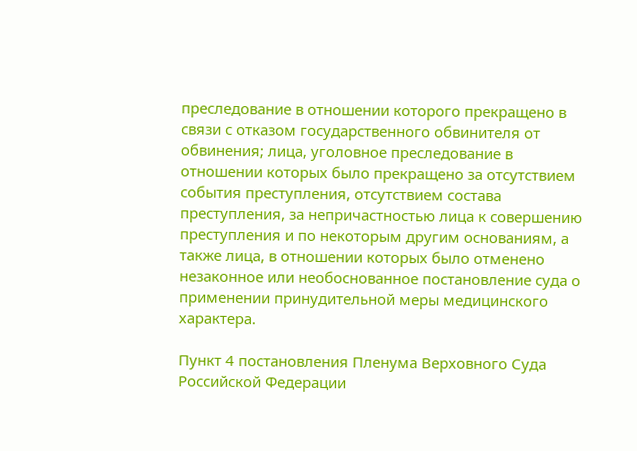преследование в отношении которого прекращено в связи с отказом государственного обвинителя от обвинения; лица, уголовное преследование в отношении которых было прекращено за отсутствием события преступления, отсутствием состава преступления, за непричастностью лица к совершению преступления и по некоторым другим основаниям, а также лица, в отношении которых было отменено незаконное или необоснованное постановление суда о применении принудительной меры медицинского характера.

Пункт 4 постановления Пленума Верховного Суда Российской Федерации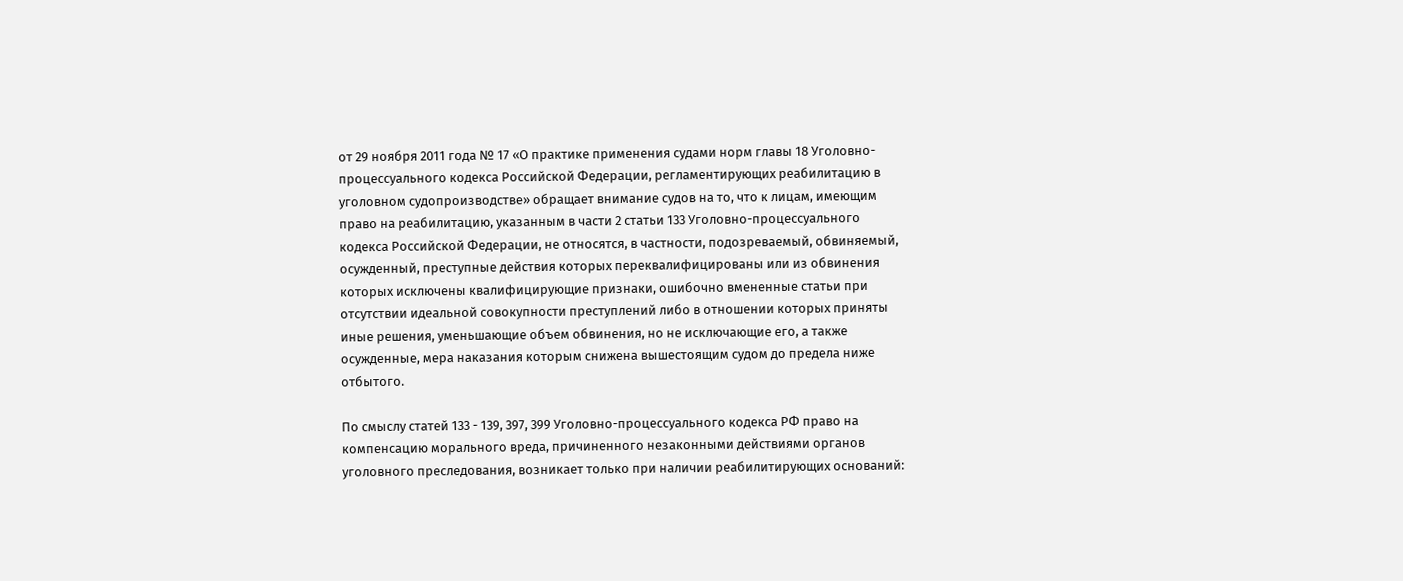от 29 ноября 2011 года № 17 «О практике применения судами норм главы 18 Уголовно-процессуального кодекса Российской Федерации, регламентирующих реабилитацию в уголовном судопроизводстве» обращает внимание судов на то, что к лицам, имеющим право на реабилитацию, указанным в части 2 статьи 133 Уголовно-процессуального кодекса Российской Федерации, не относятся, в частности, подозреваемый, обвиняемый, осужденный, преступные действия которых переквалифицированы или из обвинения которых исключены квалифицирующие признаки, ошибочно вмененные статьи при отсутствии идеальной совокупности преступлений либо в отношении которых приняты иные решения, уменьшающие объем обвинения, но не исключающие его, а также осужденные, мера наказания которым снижена вышестоящим судом до предела ниже отбытого.

По смыслу статей 133 - 139, 397, 399 Уголовно-процессуального кодекса РФ право на компенсацию морального вреда, причиненного незаконными действиями органов уголовного преследования, возникает только при наличии реабилитирующих оснований: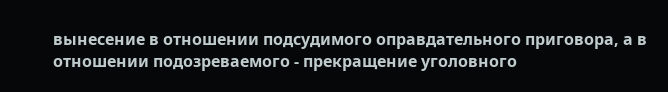вынесение в отношении подсудимого оправдательного приговора, а в отношении подозреваемого - прекращение уголовного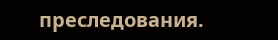преследования.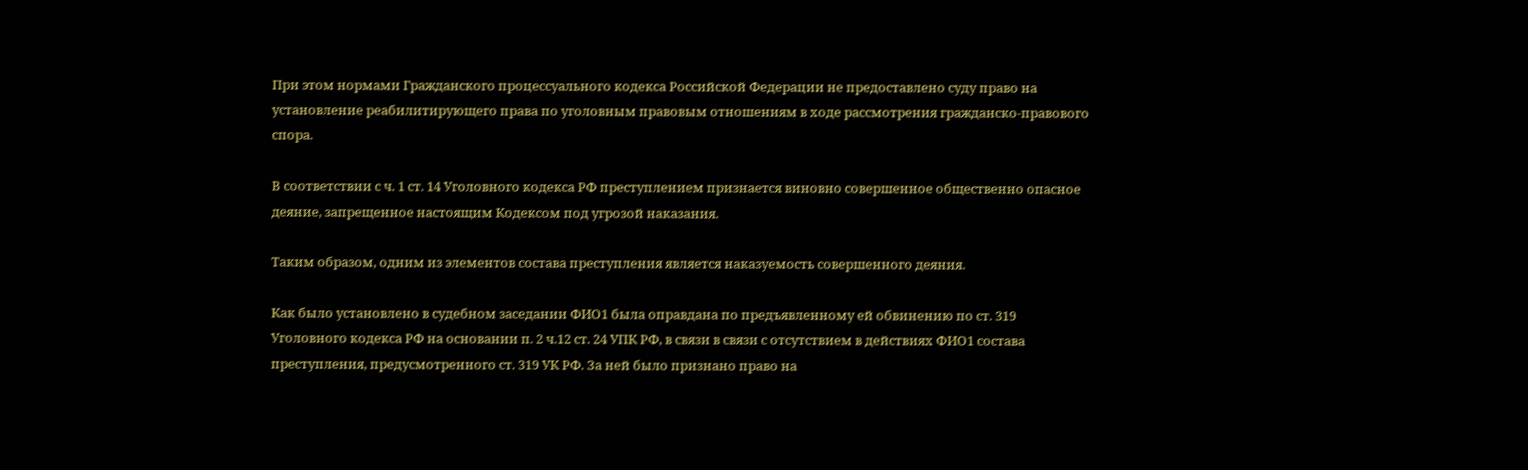При этом нормами Гражданского процессуального кодекса Российской Федерации не предоставлено суду право на установление реабилитирующего права по уголовным правовым отношениям в ходе рассмотрения гражданско-правового спора.

В соответствии с ч. 1 ст. 14 Уголовного кодекса РФ преступлением признается виновно совершенное общественно опасное деяние, запрещенное настоящим Кодексом под угрозой наказания.

Таким образом, одним из элементов состава преступления является наказуемость совершенного деяния.

Как было установлено в судебном заседании ФИО1 была оправдана по предъявленному ей обвинению по ст. 319 Уголовного кодекса РФ на основании п. 2 ч.12 ст. 24 УПК РФ, в связи в связи с отсутствием в действиях ФИО1 состава преступления, предусмотренного ст. 319 УК РФ. За ней было признано право на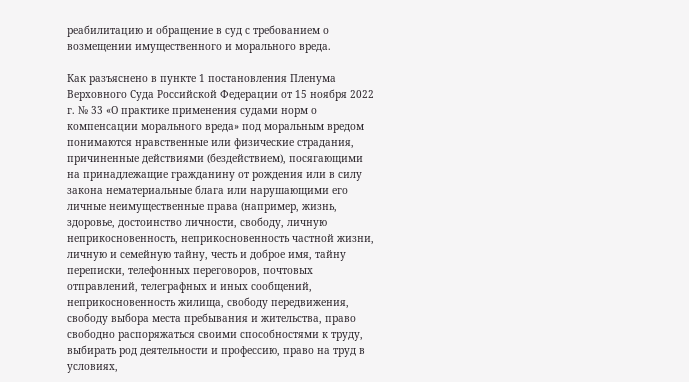реабилитацию и обращение в суд с требованием о возмещении имущественного и морального вреда.

Как разъяснено в пункте 1 постановления Пленума Верховного Суда Российской Федерации от 15 ноября 2022 г. № 33 «О практике применения судами норм о компенсации морального вреда» под моральным вредом понимаются нравственные или физические страдания, причиненные действиями (бездействием), посягающими на принадлежащие гражданину от рождения или в силу закона нематериальные блага или нарушающими его личные неимущественные права (например, жизнь, здоровье, достоинство личности, свободу, личную неприкосновенность, неприкосновенность частной жизни, личную и семейную тайну, честь и доброе имя, тайну переписки, телефонных переговоров, почтовых отправлений, телеграфных и иных сообщений, неприкосновенность жилища, свободу передвижения, свободу выбора места пребывания и жительства, право свободно распоряжаться своими способностями к труду, выбирать род деятельности и профессию, право на труд в условиях,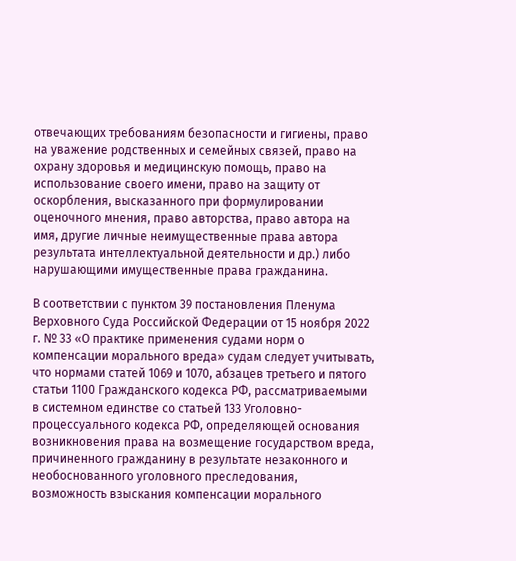отвечающих требованиям безопасности и гигиены, право на уважение родственных и семейных связей, право на охрану здоровья и медицинскую помощь, право на использование своего имени, право на защиту от оскорбления, высказанного при формулировании оценочного мнения, право авторства, право автора на имя, другие личные неимущественные права автора результата интеллектуальной деятельности и др.) либо нарушающими имущественные права гражданина.

В соответствии с пунктом 39 постановления Пленума Верховного Суда Российской Федерации от 15 ноября 2022 г. № 33 «О практике применения судами норм о компенсации морального вреда» судам следует учитывать, что нормами статей 1069 и 1070, абзацев третьего и пятого статьи 1100 Гражданского кодекса РФ, рассматриваемыми в системном единстве со статьей 133 Уголовно-процессуального кодекса РФ, определяющей основания возникновения права на возмещение государством вреда, причиненного гражданину в результате незаконного и необоснованного уголовного преследования, возможность взыскания компенсации морального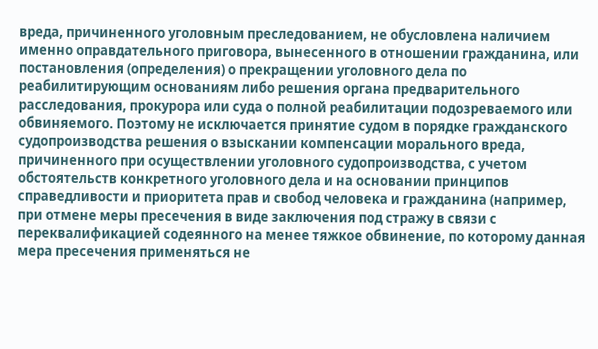вреда, причиненного уголовным преследованием, не обусловлена наличием именно оправдательного приговора, вынесенного в отношении гражданина, или постановления (определения) о прекращении уголовного дела по реабилитирующим основаниям либо решения органа предварительного расследования, прокурора или суда о полной реабилитации подозреваемого или обвиняемого. Поэтому не исключается принятие судом в порядке гражданского судопроизводства решения о взыскании компенсации морального вреда, причиненного при осуществлении уголовного судопроизводства, с учетом обстоятельств конкретного уголовного дела и на основании принципов справедливости и приоритета прав и свобод человека и гражданина (например, при отмене меры пресечения в виде заключения под стражу в связи с переквалификацией содеянного на менее тяжкое обвинение, по которому данная мера пресечения применяться не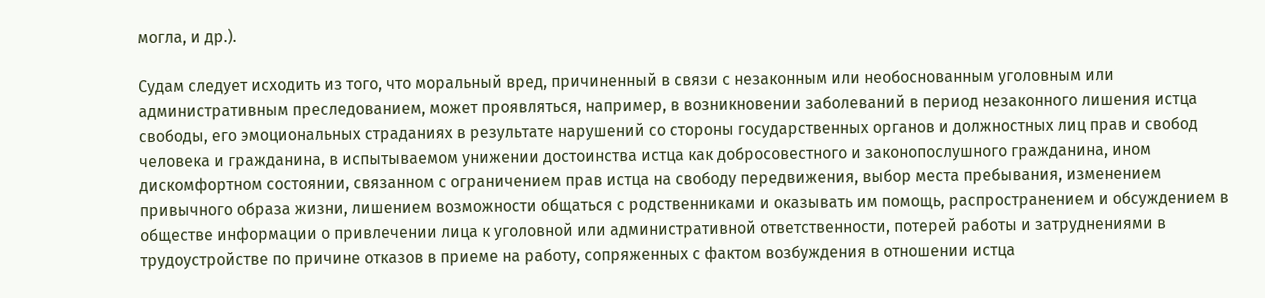могла, и др.).

Судам следует исходить из того, что моральный вред, причиненный в связи с незаконным или необоснованным уголовным или административным преследованием, может проявляться, например, в возникновении заболеваний в период незаконного лишения истца свободы, его эмоциональных страданиях в результате нарушений со стороны государственных органов и должностных лиц прав и свобод человека и гражданина, в испытываемом унижении достоинства истца как добросовестного и законопослушного гражданина, ином дискомфортном состоянии, связанном с ограничением прав истца на свободу передвижения, выбор места пребывания, изменением привычного образа жизни, лишением возможности общаться с родственниками и оказывать им помощь, распространением и обсуждением в обществе информации о привлечении лица к уголовной или административной ответственности, потерей работы и затруднениями в трудоустройстве по причине отказов в приеме на работу, сопряженных с фактом возбуждения в отношении истца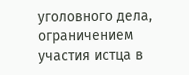уголовного дела, ограничением участия истца в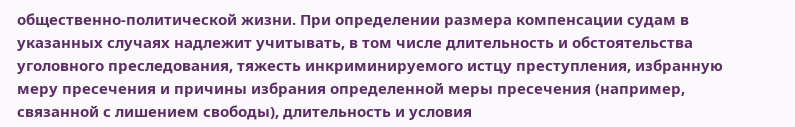общественно-политической жизни. При определении размера компенсации судам в указанных случаях надлежит учитывать, в том числе длительность и обстоятельства уголовного преследования, тяжесть инкриминируемого истцу преступления, избранную меру пресечения и причины избрания определенной меры пресечения (например, связанной с лишением свободы), длительность и условия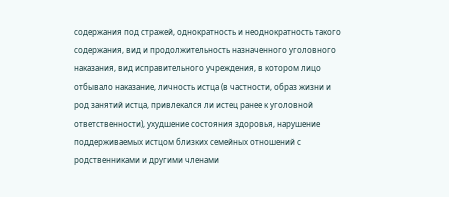содержания под стражей, однократность и неоднократность такого содержания, вид и продолжительность назначенного уголовного наказания, вид исправительного учреждения, в котором лицо отбывало наказание, личность истца (в частности, образ жизни и род занятий истца, привлекался ли истец ранее к уголовной ответственности), ухудшение состояния здоровья, нарушение поддерживаемых истцом близких семейных отношений с родственниками и другими членами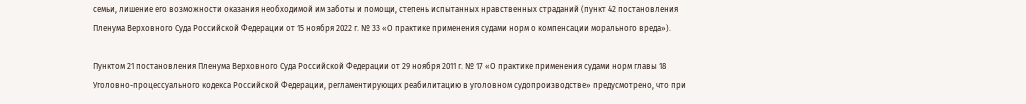семьи, лишение его возможности оказания необходимой им заботы и помощи, степень испытанных нравственных страданий (пункт 42 постановления Пленума Верховного Суда Российской Федерации от 15 ноября 2022 г. № 33 «О практике применения судами норм о компенсации морального вреда»).

Пунктом 21 постановления Пленума Верховного Суда Российской Федерации от 29 ноября 2011 г. № 17 «О практике применения судами норм главы 18 Уголовно-процессуального кодекса Российской Федерации, регламентирующих реабилитацию в уголовном судопроизводстве» предусмотрено, что при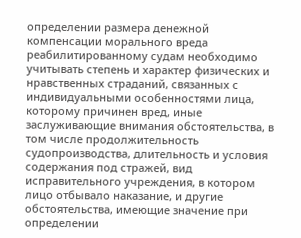определении размера денежной компенсации морального вреда реабилитированному судам необходимо учитывать степень и характер физических и нравственных страданий, связанных с индивидуальными особенностями лица, которому причинен вред, иные заслуживающие внимания обстоятельства, в том числе продолжительность судопроизводства, длительность и условия содержания под стражей, вид исправительного учреждения, в котором лицо отбывало наказание, и другие обстоятельства, имеющие значение при определении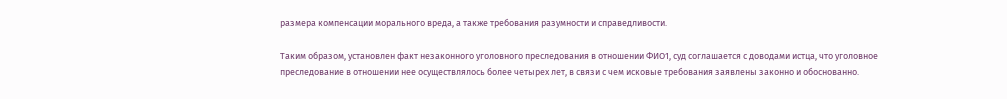размера компенсации морального вреда, а также требования разумности и справедливости.

Таким образом, установлен факт незаконного уголовного преследования в отношении ФИО1, суд соглашается с доводами истца, что уголовное преследование в отношении нее осуществлялось более четырех лет, в связи с чем исковые требования заявлены законно и обоснованно.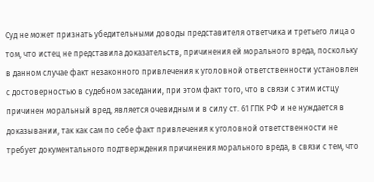Суд не может признать убедительными доводы представителя ответчика и третьего лица о том, что истец не представила доказательств, причинения ей морального вреда, поскольку в данном случае факт незаконного привлечения к уголовной ответственности установлен с достоверностью в судебном заседании, при этом факт того, что в связи с этим истцу причинен моральный вред, является очевидным и в силу ст. 61 ГПК РФ и не нуждается в доказывании, так как сам по себе факт привлечения к уголовной ответственности не требует документального подтверждения причинения морального вреда, в связи с тем, что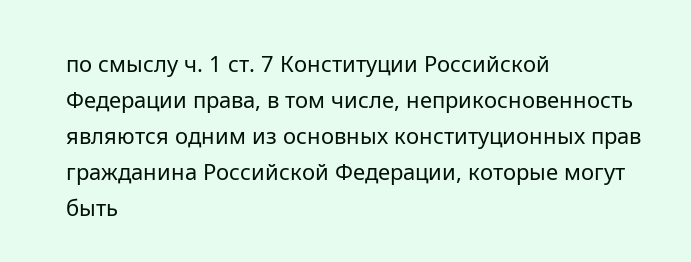по смыслу ч. 1 ст. 7 Конституции Российской Федерации права, в том числе, неприкосновенность являются одним из основных конституционных прав гражданина Российской Федерации, которые могут быть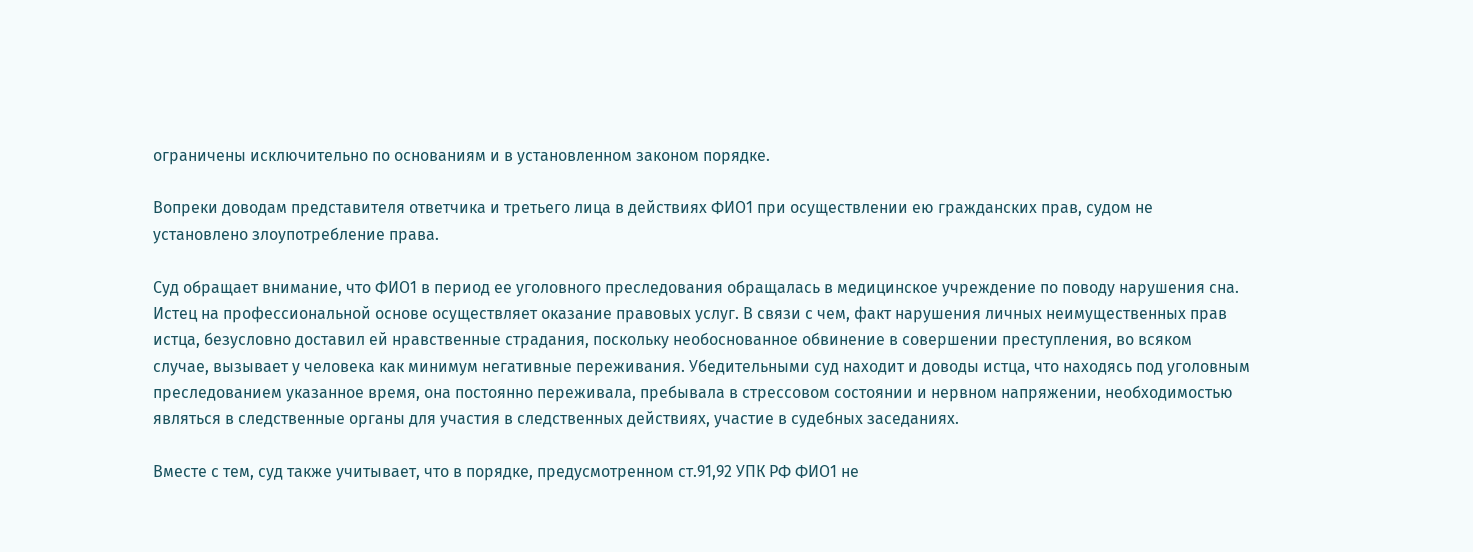ограничены исключительно по основаниям и в установленном законом порядке.

Вопреки доводам представителя ответчика и третьего лица в действиях ФИО1 при осуществлении ею гражданских прав, судом не установлено злоупотребление права.

Суд обращает внимание, что ФИО1 в период ее уголовного преследования обращалась в медицинское учреждение по поводу нарушения сна. Истец на профессиональной основе осуществляет оказание правовых услуг. В связи с чем, факт нарушения личных неимущественных прав истца, безусловно доставил ей нравственные страдания, поскольку необоснованное обвинение в совершении преступления, во всяком случае, вызывает у человека как минимум негативные переживания. Убедительными суд находит и доводы истца, что находясь под уголовным преследованием указанное время, она постоянно переживала, пребывала в стрессовом состоянии и нервном напряжении, необходимостью являться в следственные органы для участия в следственных действиях, участие в судебных заседаниях.

Вместе с тем, суд также учитывает, что в порядке, предусмотренном ст.91,92 УПК РФ ФИО1 не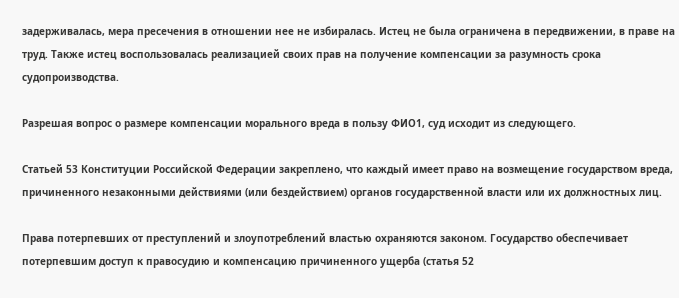задерживалась, мера пресечения в отношении нее не избиралась. Истец не была ограничена в передвижении, в праве на труд. Также истец воспользовалась реализацией своих прав на получение компенсации за разумность срока судопроизводства.

Разрешая вопрос о размере компенсации морального вреда в пользу ФИО1, суд исходит из следующего.

Статьей 53 Конституции Российской Федерации закреплено, что каждый имеет право на возмещение государством вреда, причиненного незаконными действиями (или бездействием) органов государственной власти или их должностных лиц.

Права потерпевших от преступлений и злоупотреблений властью охраняются законом. Государство обеспечивает потерпевшим доступ к правосудию и компенсацию причиненного ущерба (статья 52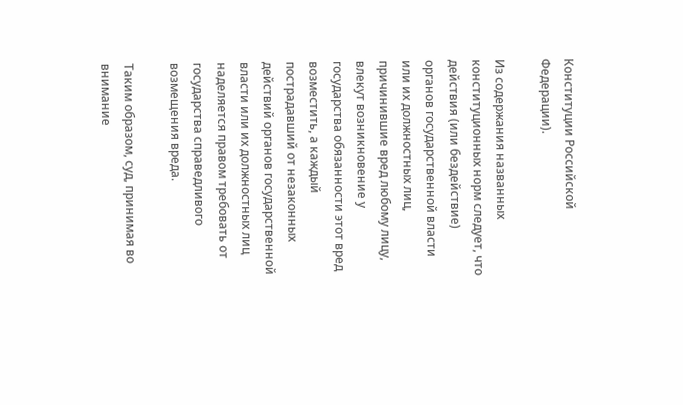Конституции Российской Федерации).

Из содержания названных конституционных норм следует, что действия (или бездействие) органов государственной власти или их должностных лиц, причинившие вред любому лицу, влекут возникновение у государства обязанности этот вред возместить, а каждый пострадавший от незаконных действий органов государственной власти или их должностных лиц наделяется правом требовать от государства справедливого возмещения вреда.

Таким образом, суд, принимая во внимание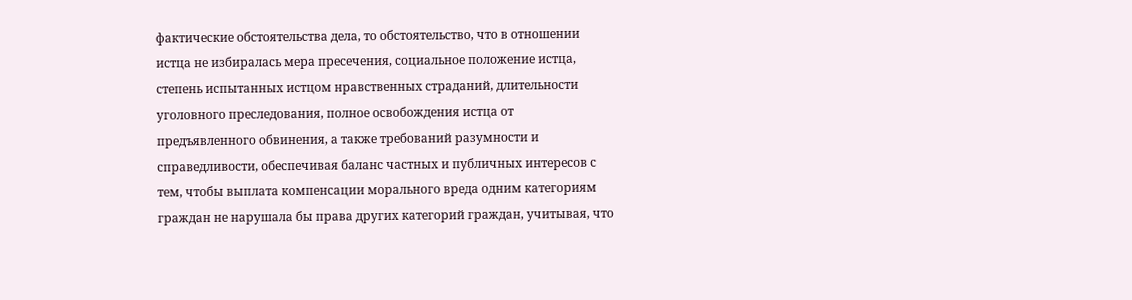фактические обстоятельства дела, то обстоятельство, что в отношении истца не избиралась мера пресечения, социальное положение истца, степень испытанных истцом нравственных страданий, длительности уголовного преследования, полное освобождения истца от предъявленного обвинения, а также требований разумности и справедливости, обеспечивая баланс частных и публичных интересов с тем, чтобы выплата компенсации морального вреда одним категориям граждан не нарушала бы права других категорий граждан, учитывая, что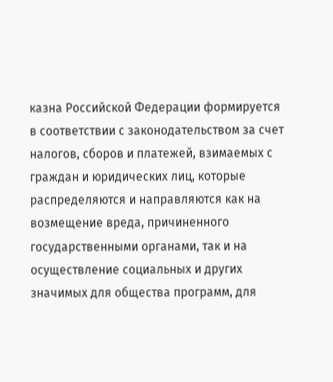казна Российской Федерации формируется в соответствии с законодательством за счет налогов, сборов и платежей, взимаемых с граждан и юридических лиц, которые распределяются и направляются как на возмещение вреда, причиненного государственными органами, так и на осуществление социальных и других значимых для общества программ, для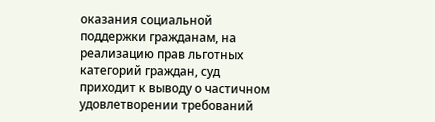оказания социальной поддержки гражданам, на реализацию прав льготных категорий граждан, суд приходит к выводу о частичном удовлетворении требований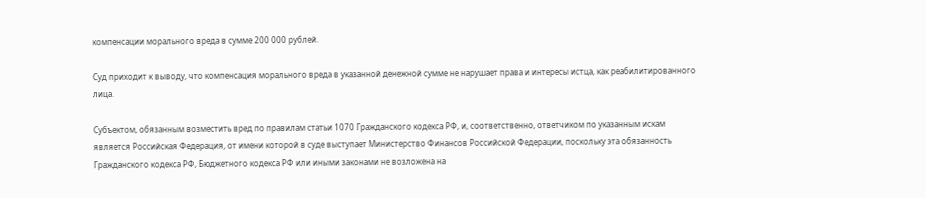компенсации морального вреда в сумме 200 000 рублей.

Суд приходит к выводу, что компенсация морального вреда в указанной денежной сумме не нарушает права и интересы истца, как реабилитированного лица.

Субъектом, обязанным возместить вред по правилам статьи 1070 Гражданского кодекса РФ, и, соответственно, ответчиком по указанным искам является Российская Федерация, от имени которой в суде выступает Министерство Финансов Российской Федерации, поскольку эта обязанность Гражданского кодекса РФ, Бюджетного кодекса РФ или иными законами не возложена на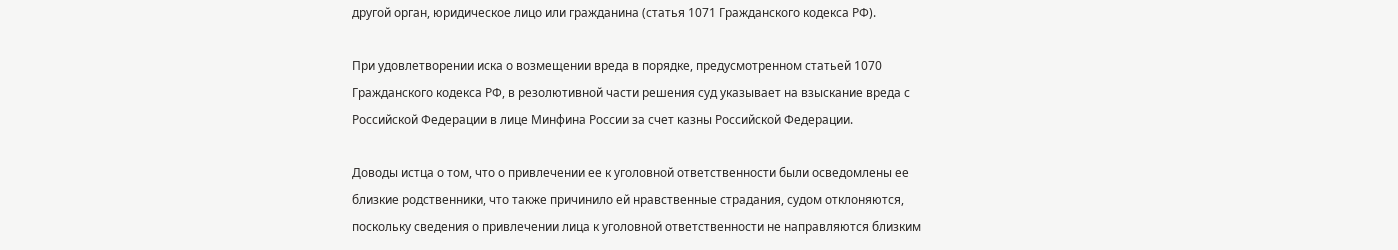другой орган, юридическое лицо или гражданина (статья 1071 Гражданского кодекса РФ).

При удовлетворении иска о возмещении вреда в порядке, предусмотренном статьей 1070 Гражданского кодекса РФ, в резолютивной части решения суд указывает на взыскание вреда с Российской Федерации в лице Минфина России за счет казны Российской Федерации.

Доводы истца о том, что о привлечении ее к уголовной ответственности были осведомлены ее близкие родственники, что также причинило ей нравственные страдания, судом отклоняются, поскольку сведения о привлечении лица к уголовной ответственности не направляются близким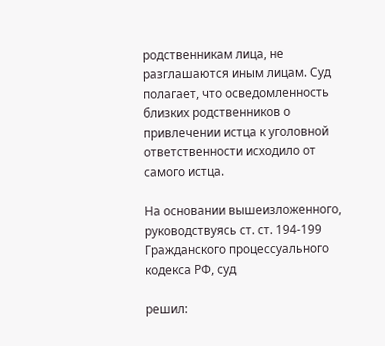родственникам лица, не разглашаются иным лицам. Суд полагает, что осведомленность близких родственников о привлечении истца к уголовной ответственности исходило от самого истца.

На основании вышеизложенного, руководствуясь ст. ст. 194-199 Гражданского процессуального кодекса РФ, суд

решил: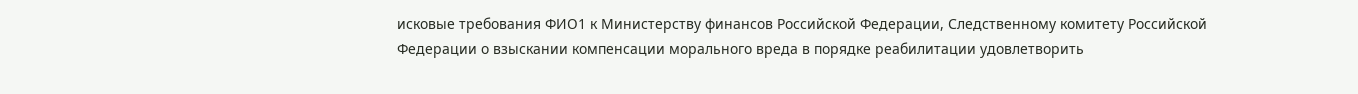исковые требования ФИО1 к Министерству финансов Российской Федерации, Следственному комитету Российской Федерации о взыскании компенсации морального вреда в порядке реабилитации удовлетворить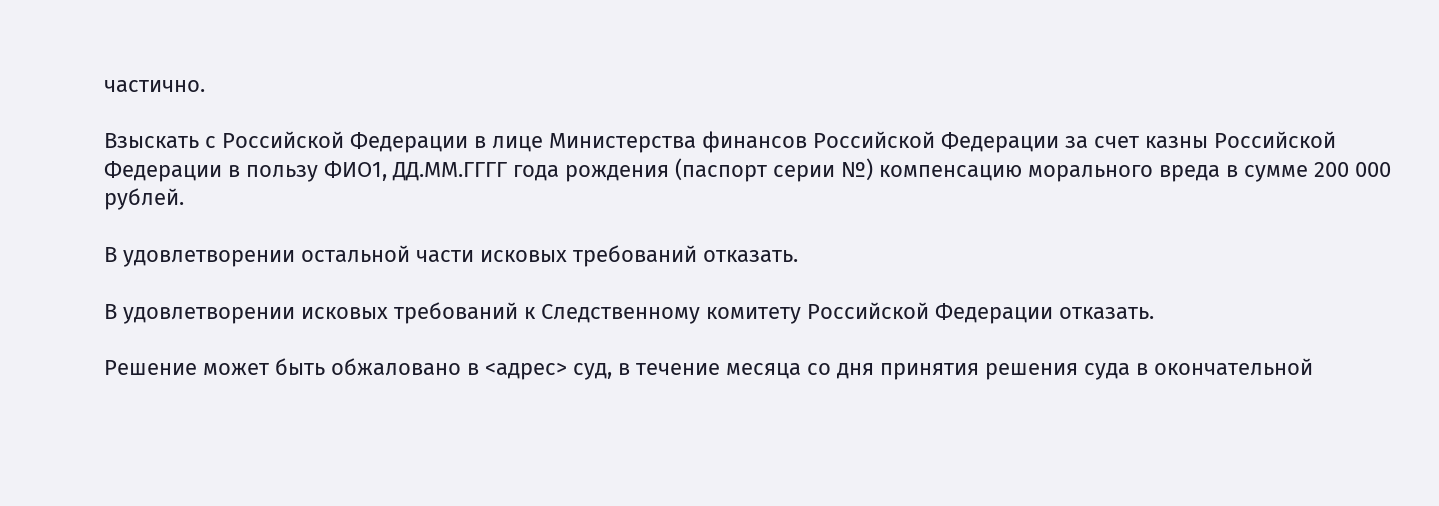частично.

Взыскать с Российской Федерации в лице Министерства финансов Российской Федерации за счет казны Российской Федерации в пользу ФИО1, ДД.ММ.ГГГГ года рождения (паспорт серии №) компенсацию морального вреда в сумме 200 000 рублей.

В удовлетворении остальной части исковых требований отказать.

В удовлетворении исковых требований к Следственному комитету Российской Федерации отказать.

Решение может быть обжаловано в <адрес> суд, в течение месяца со дня принятия решения суда в окончательной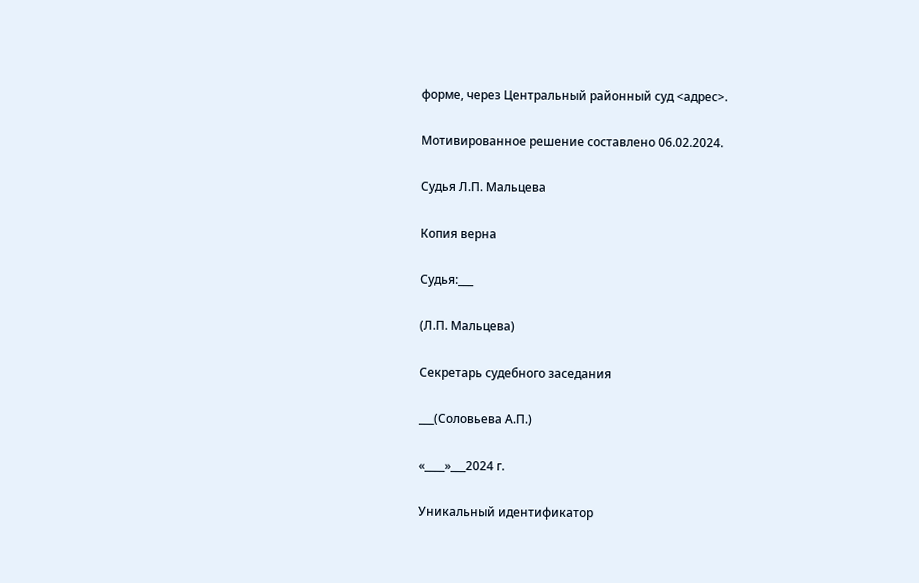форме, через Центральный районный суд <адрес>.

Мотивированное решение составлено 06.02.2024.

Судья Л.П. Мальцева

Копия верна

Судья:___

(Л.П. Мальцева)

Секретарь судебного заседания

___(Соловьева А.П.)

«____»___2024 г.

Уникальный идентификатор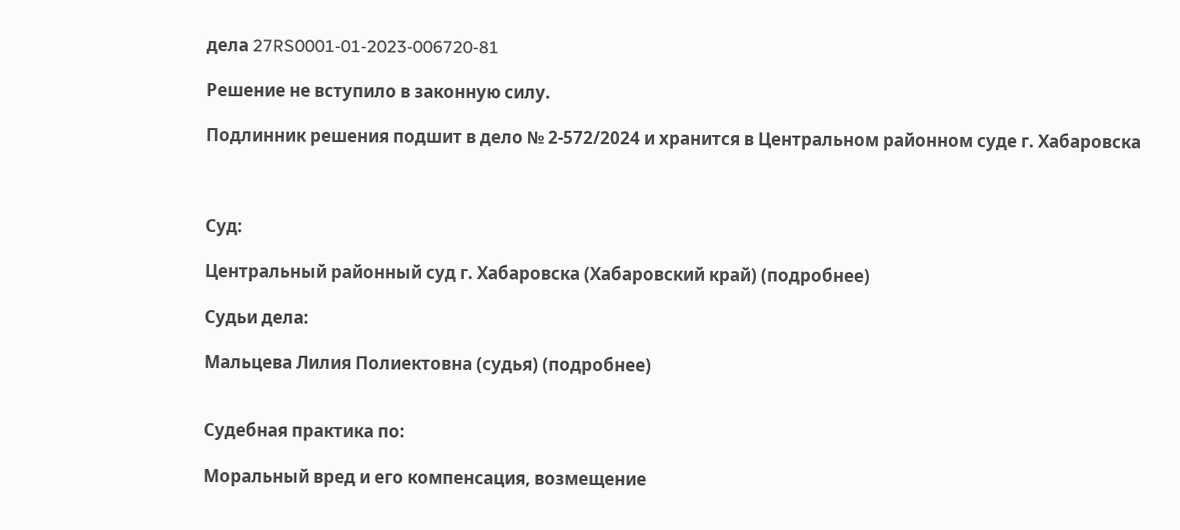дела 27RS0001-01-2023-006720-81

Решение не вступило в законную силу.

Подлинник решения подшит в дело № 2-572/2024 и хранится в Центральном районном суде г. Хабаровска



Суд:

Центральный районный суд г. Хабаровска (Хабаровский край) (подробнее)

Судьи дела:

Мальцева Лилия Полиектовна (судья) (подробнее)


Судебная практика по:

Моральный вред и его компенсация, возмещение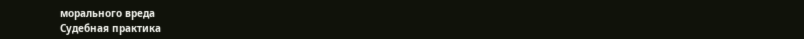морального вреда
Судебная практика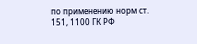по применению норм ст. 151, 1100 ГК РФ